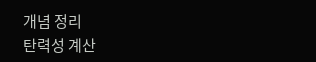개념 정리
탄력성 계산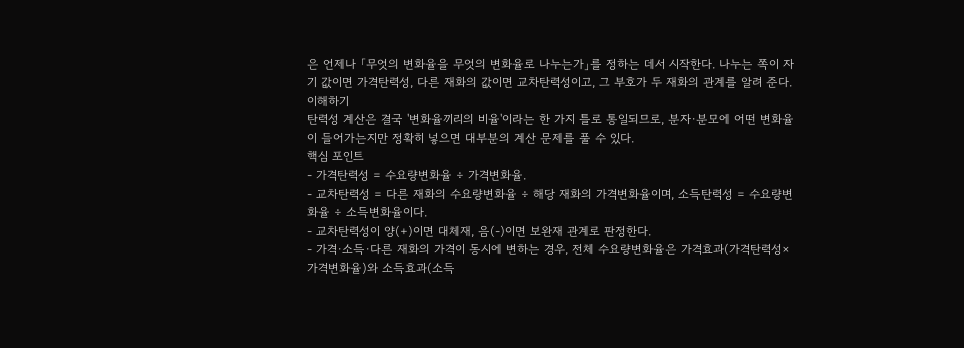은 언제나 「무엇의 변화율을 무엇의 변화율로 나누는가」를 정하는 데서 시작한다. 나누는 쪽이 자기 값이면 가격탄력성, 다른 재화의 값이면 교차탄력성이고, 그 부호가 두 재화의 관계를 알려 준다.
이해하기
탄력성 계산은 결국 '변화율끼리의 비율'이라는 한 가지 틀로 통일되므로, 분자·분모에 어떤 변화율이 들어가는지만 정확히 넣으면 대부분의 계산 문제를 풀 수 있다.
핵심 포인트
- 가격탄력성 = 수요량변화율 ÷ 가격변화율.
- 교차탄력성 = 다른 재화의 수요량변화율 ÷ 해당 재화의 가격변화율이며, 소득탄력성 = 수요량변화율 ÷ 소득변화율이다.
- 교차탄력성이 양(+)이면 대체재, 음(-)이면 보완재 관계로 판정한다.
- 가격·소득·다른 재화의 가격이 동시에 변하는 경우, 전체 수요량변화율은 가격효과(가격탄력성×가격변화율)와 소득효과(소득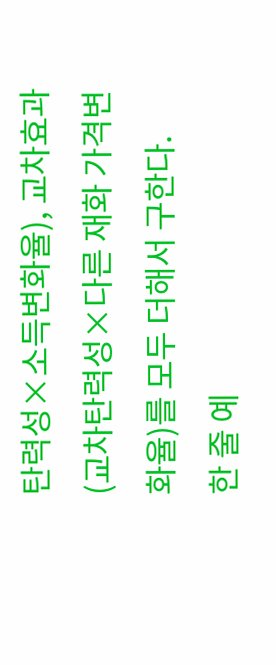탄력성×소득변화율), 교차효과(교차탄력성×다른 재화 가격변화율)를 모두 더해서 구한다.
한 줄 예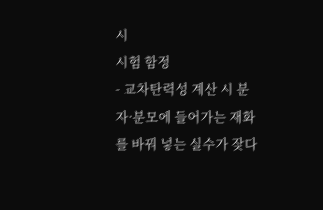시
시험 함정
- 교차탄력성 계산 시 분자·분모에 들어가는 재화를 바꿔 넣는 실수가 잦다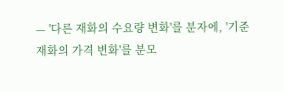— '다른 재화의 수요량 변화'를 분자에, '기준 재화의 가격 변화'를 분모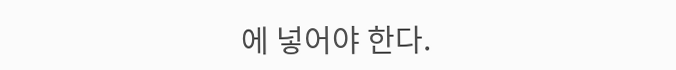에 넣어야 한다.